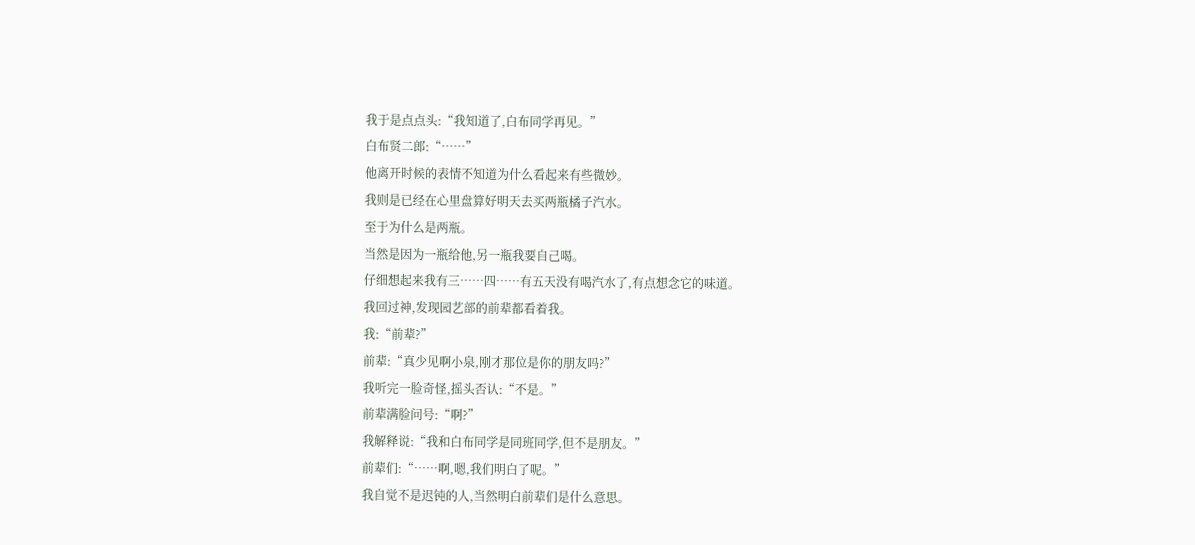我于是点点头:“我知道了,白布同学再见。”
白布贤二郎:“……”
他离开时候的表情不知道为什么看起来有些微妙。
我则是已经在心里盘算好明天去买两瓶橘子汽水。
至于为什么是两瓶。
当然是因为一瓶给他,另一瓶我要自己喝。
仔细想起来我有三……四……有五天没有喝汽水了,有点想念它的味道。
我回过神,发现园艺部的前辈都看着我。
我:“前辈?”
前辈:“真少见啊小泉,刚才那位是你的朋友吗?”
我听完一脸奇怪,摇头否认:“不是。”
前辈满脸问号:“啊?”
我解释说:“我和白布同学是同班同学,但不是朋友。”
前辈们:“……啊,嗯,我们明白了呢。”
我自觉不是迟钝的人,当然明白前辈们是什么意思。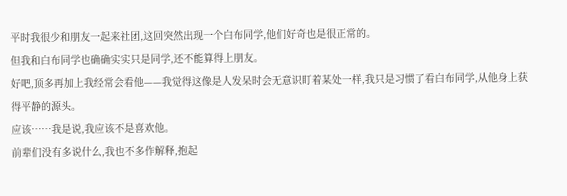平时我很少和朋友一起来社团,这回突然出现一个白布同学,他们好奇也是很正常的。
但我和白布同学也确确实实只是同学,还不能算得上朋友。
好吧,顶多再加上我经常会看他——我觉得这像是人发呆时会无意识盯着某处一样,我只是习惯了看白布同学,从他身上获得平静的源头。
应该……我是说,我应该不是喜欢他。
前辈们没有多说什么,我也不多作解释,抱起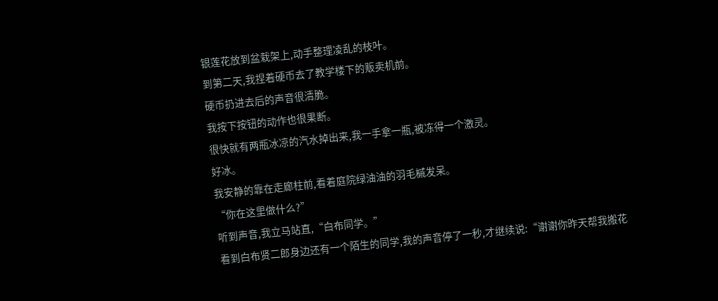银莲花放到盆栽架上,动手整理凌乱的枝叶。
到第二天,我捏着硬币去了教学楼下的贩卖机前。
硬币扔进去后的声音很清脆。
我按下按钮的动作也很果断。
很快就有两瓶冰凉的汽水掉出来,我一手拿一瓶,被冻得一个激灵。
好冰。
我安静的靠在走廊柱前,看着庭院绿油油的羽毛槭发呆。
“你在这里做什么?”
听到声音,我立马站直,“白布同学。”
看到白布贤二郎身边还有一个陌生的同学,我的声音停了一秒,才继续说:“谢谢你昨天帮我搬花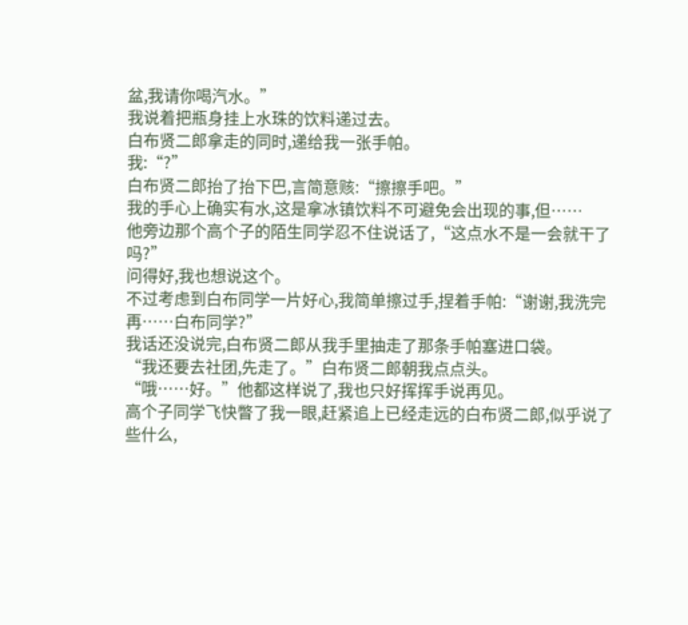盆,我请你喝汽水。”
我说着把瓶身挂上水珠的饮料递过去。
白布贤二郎拿走的同时,递给我一张手帕。
我:“?”
白布贤二郎抬了抬下巴,言简意赅:“擦擦手吧。”
我的手心上确实有水,这是拿冰镇饮料不可避免会出现的事,但……
他旁边那个高个子的陌生同学忍不住说话了,“这点水不是一会就干了吗?”
问得好,我也想说这个。
不过考虑到白布同学一片好心,我简单擦过手,捏着手帕:“谢谢,我洗完再……白布同学?”
我话还没说完,白布贤二郎从我手里抽走了那条手帕塞进口袋。
“我还要去社团,先走了。”白布贤二郎朝我点点头。
“哦……好。”他都这样说了,我也只好挥挥手说再见。
高个子同学飞快瞥了我一眼,赶紧追上已经走远的白布贤二郎,似乎说了些什么,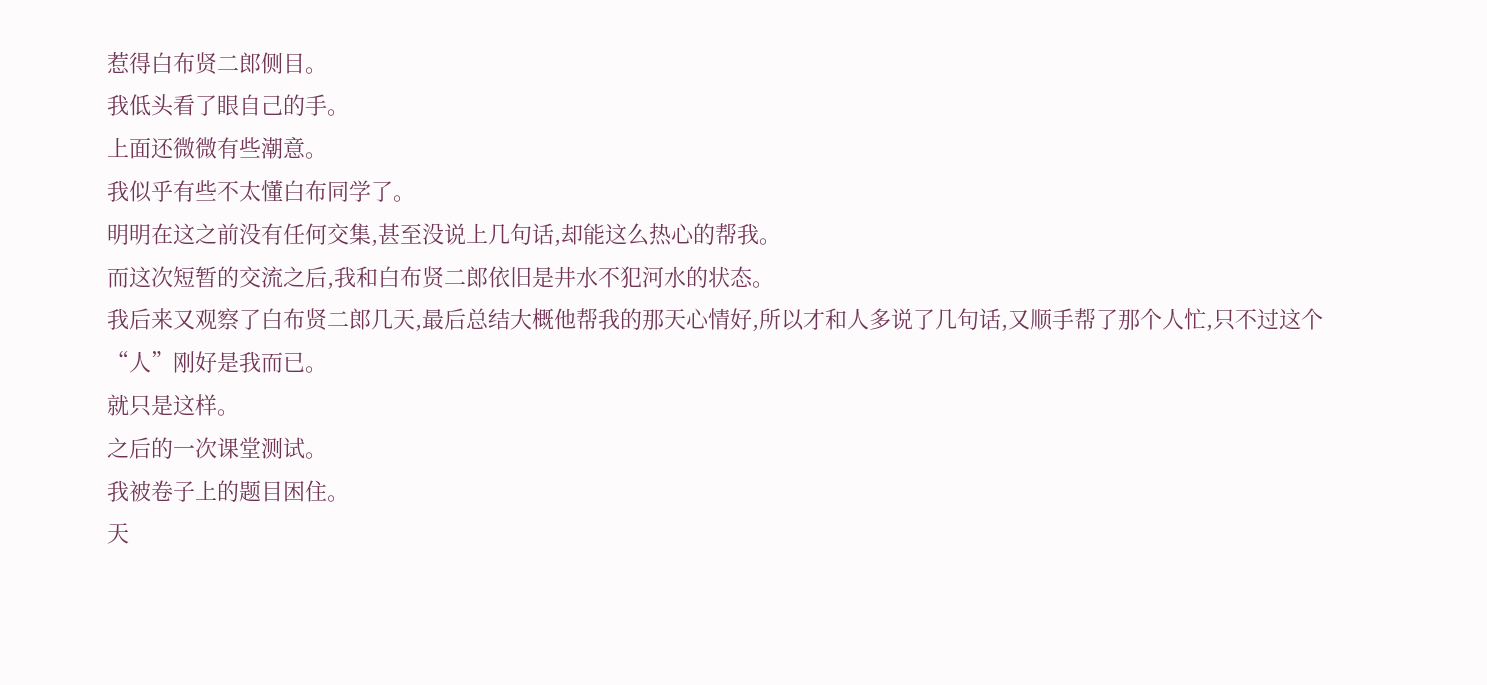惹得白布贤二郎侧目。
我低头看了眼自己的手。
上面还微微有些潮意。
我似乎有些不太懂白布同学了。
明明在这之前没有任何交集,甚至没说上几句话,却能这么热心的帮我。
而这次短暂的交流之后,我和白布贤二郎依旧是井水不犯河水的状态。
我后来又观察了白布贤二郎几天,最后总结大概他帮我的那天心情好,所以才和人多说了几句话,又顺手帮了那个人忙,只不过这个“人”刚好是我而已。
就只是这样。
之后的一次课堂测试。
我被卷子上的题目困住。
天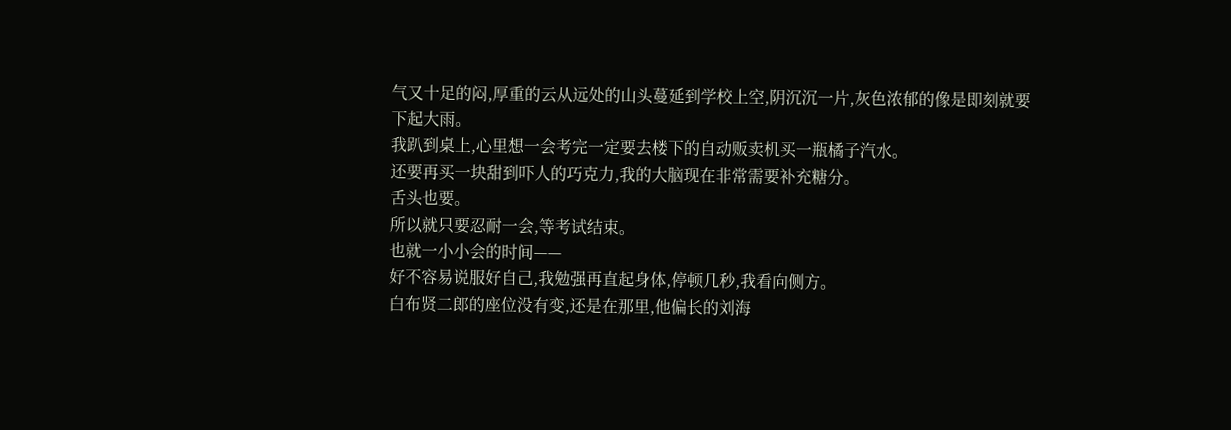气又十足的闷,厚重的云从远处的山头蔓延到学校上空,阴沉沉一片,灰色浓郁的像是即刻就要下起大雨。
我趴到桌上,心里想一会考完一定要去楼下的自动贩卖机买一瓶橘子汽水。
还要再买一块甜到吓人的巧克力,我的大脑现在非常需要补充糖分。
舌头也要。
所以就只要忍耐一会,等考试结束。
也就一小小会的时间——
好不容易说服好自己,我勉强再直起身体,停顿几秒,我看向侧方。
白布贤二郎的座位没有变,还是在那里,他偏长的刘海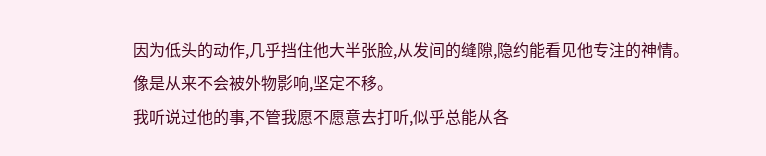因为低头的动作,几乎挡住他大半张脸,从发间的缝隙,隐约能看见他专注的神情。
像是从来不会被外物影响,坚定不移。
我听说过他的事,不管我愿不愿意去打听,似乎总能从各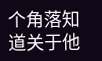个角落知道关于他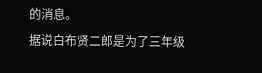的消息。
据说白布贤二郎是为了三年级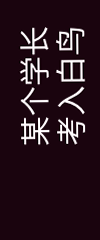某个学长考入白鸟